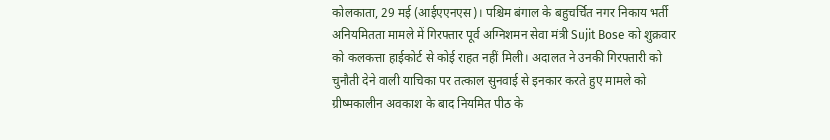कोलकाता, 29 मई (आईएएनएस)। पश्चिम बंगाल के बहुचर्चित नगर निकाय भर्ती अनियमितता मामले में गिरफ्तार पूर्व अग्निशमन सेवा मंत्री Sujit Bose को शुक्रवार को कलकत्ता हाईकोर्ट से कोई राहत नहीं मिली। अदालत ने उनकी गिरफ्तारी को चुनौती देने वाली याचिका पर तत्काल सुनवाई से इनकार करते हुए मामले को ग्रीष्मकालीन अवकाश के बाद नियमित पीठ के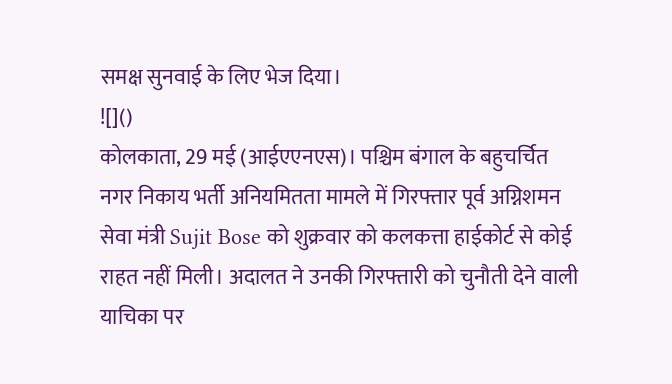समक्ष सुनवाई के लिए भेज दिया।
![]()
कोलकाता, 29 मई (आईएएनएस)। पश्चिम बंगाल के बहुचर्चित नगर निकाय भर्ती अनियमितता मामले में गिरफ्तार पूर्व अग्निशमन सेवा मंत्री Sujit Bose को शुक्रवार को कलकत्ता हाईकोर्ट से कोई राहत नहीं मिली। अदालत ने उनकी गिरफ्तारी को चुनौती देने वाली याचिका पर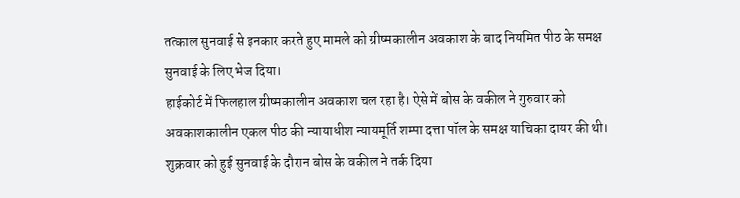तत्काल सुनवाई से इनकार करते हुए मामले को ग्रीष्मकालीन अवकाश के बाद नियमित पीठ के समक्ष सुनवाई के लिए भेज दिया।
हाईकोर्ट में फिलहाल ग्रीष्मकालीन अवकाश चल रहा है। ऐसे में बोस के वकील ने गुरुवार को अवकाशकालीन एकल पीठ की न्यायाधीश न्यायमूर्ति शम्पा दत्ता पॉल के समक्ष याचिका दायर की थी।
शुक्रवार को हुई सुनवाई के दौरान बोस के वकील ने तर्क दिया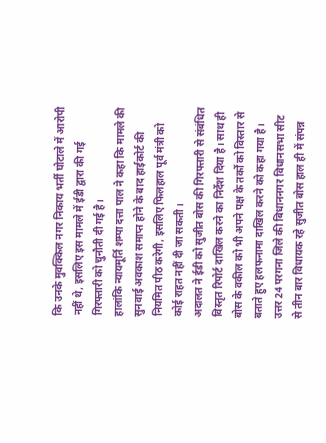कि उनके मुवक्किल नगर निकाय भर्ती घोटाले में आरोपी नहीं थे, इसलिए इस मामले में ईडी द्वारा की गई गिरफ्तारी को चुनौती दी गई है।
हालांकि न्यायमूर्ति शम्पा दत्ता पाल ने कहा कि मामले की सुनवाई अवकाश समाप्त होने के बाद हाईकोर्ट की नियमित पीठ करेगी, इसलिए फिलहाल पूर्व मंत्री को कोई राहत नहीं दी जा सकती।
अदालत ने ईडी को सुजीत बोस की गिरफ्तारी से संबंधित विस्तृत रिपोर्ट दाखिल करने का निर्देश दिया है। साथ ही बोस के वकील को भी अपने पक्ष के तर्कों को विस्तार से बताते हुए हलफनामा दाखिल करने को कहा गया है।
उत्तर 24 परगना जिले की बिधाननगर विधानसभा सीट से तीन बार विधायक रहे सुजीत बोस हाल ही में संपन्न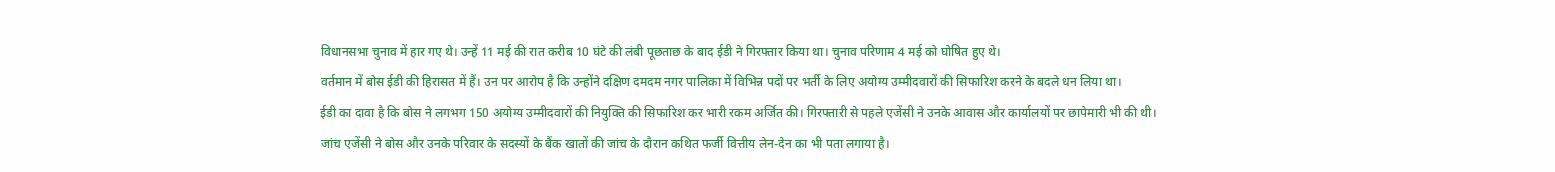विधानसभा चुनाव में हार गए थे। उन्हें 11 मई की रात करीब 10 घंटे की लंबी पूछताछ के बाद ईडी ने गिरफ्तार किया था। चुनाव परिणाम 4 मई को घोषित हुए थे।
वर्तमान में बोस ईडी की हिरासत में हैं। उन पर आरोप है कि उन्होंने दक्षिण दमदम नगर पालिका में विभिन्न पदों पर भर्ती के लिए अयोग्य उम्मीदवारों की सिफारिश करने के बदले धन लिया था।
ईडी का दावा है कि बोस ने लगभग 150 अयोग्य उम्मीदवारों की नियुक्ति की सिफारिश कर भारी रकम अर्जित की। गिरफ्तारी से पहले एजेंसी ने उनके आवास और कार्यालयों पर छापेमारी भी की थी।
जांच एजेंसी ने बोस और उनके परिवार के सदस्यों के बैंक खातों की जांच के दौरान कथित फर्जी वित्तीय लेन-देन का भी पता लगाया है।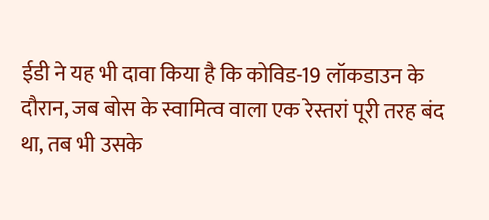ईडी ने यह भी दावा किया है कि कोविड-19 लॉकडाउन के दौरान, जब बोस के स्वामित्व वाला एक रेस्तरां पूरी तरह बंद था, तब भी उसके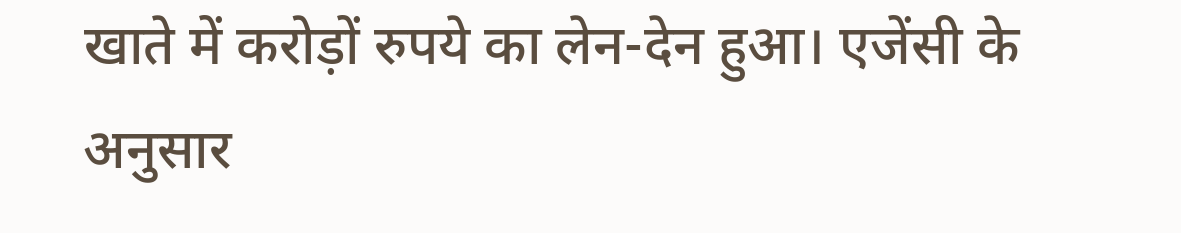खाते में करोड़ों रुपये का लेन-देन हुआ। एजेंसी के अनुसार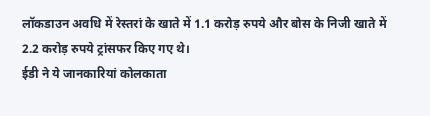लॉकडाउन अवधि में रेस्तरां के खाते में 1.1 करोड़ रुपये और बोस के निजी खाते में 2.2 करोड़ रुपये ट्रांसफर किए गए थे।
ईडी ने ये जानकारियां कोलकाता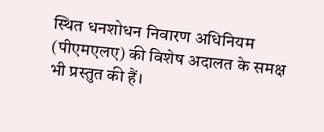स्थित धनशोधन निवारण अधिनियम (पीएमएलए) की विशेष अदालत के समक्ष भी प्रस्तुत की हैं।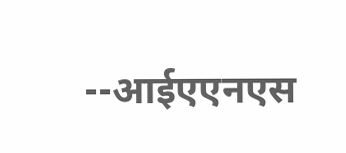--आईएएनएस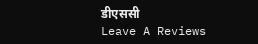डीएससी
Leave A Reviews